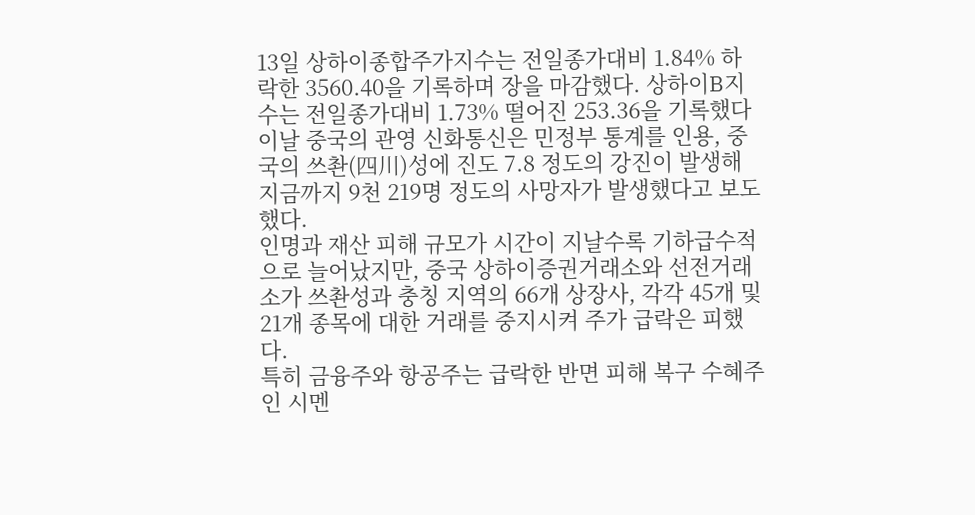13일 상하이종합주가지수는 전일종가대비 1.84% 하락한 3560.40을 기록하며 장을 마감했다. 상하이B지수는 전일종가대비 1.73% 떨어진 253.36을 기록했다
이날 중국의 관영 신화통신은 민정부 통계를 인용, 중국의 쓰촨(四川)성에 진도 7.8 정도의 강진이 발생해 지금까지 9천 219명 정도의 사망자가 발생했다고 보도했다.
인명과 재산 피해 규모가 시간이 지날수록 기하급수적으로 늘어났지만, 중국 상하이증권거래소와 선전거래소가 쓰촨성과 충칭 지역의 66개 상장사, 각각 45개 및 21개 종목에 대한 거래를 중지시켜 주가 급락은 피했다.
특히 금융주와 항공주는 급락한 반면 피해 복구 수혜주인 시멘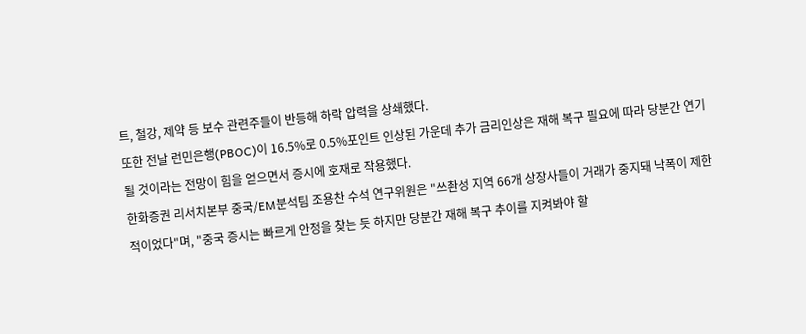트, 철강, 제약 등 보수 관련주들이 반등해 하락 압력을 상쇄했다.
또한 전날 런민은행(PBOC)이 16.5%로 0.5%포인트 인상된 가운데 추가 금리인상은 재해 복구 필요에 따라 당분간 연기될 것이라는 전망이 힘을 얻으면서 증시에 호재로 작용했다.
한화증권 리서치본부 중국/EM분석팀 조용찬 수석 연구위원은 "쓰촨성 지역 66개 상장사들이 거래가 중지돼 낙폭이 제한적이었다"며, "중국 증시는 빠르게 안정을 찾는 듯 하지만 당분간 재해 복구 추이를 지켜봐야 할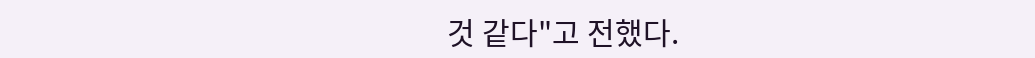것 같다"고 전했다.